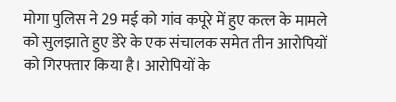मोगा पुलिस ने 29 मई को गांव कपूरे में हुए कत्ल के मामले को सुलझाते हुए डेरे के एक संचालक समेत तीन आरोपियों को गिरफ्तार किया है। आरोपियों के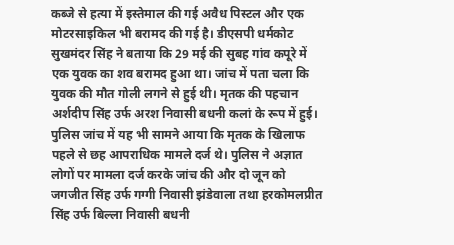कब्जे से हत्या में इस्तेमाल की गई अवैध पिस्टल और एक मोटरसाइकिल भी बरामद की गई है। डीएसपी धर्मकोट सुखमंदर सिंह ने बताया कि 29 मई की सुबह गांव कपूरे में एक युवक का शव बरामद हुआ था। जांच में पता चला कि युवक की मौत गोली लगने से हुई थी। मृतक की पहचान अर्शदीप सिंह उर्फ अरश निवासी बधनी कलां के रूप में हुई। पुलिस जांच में यह भी सामने आया कि मृतक के खिलाफ पहले से छह आपराधिक मामले दर्ज थे। पुलिस ने अज्ञात लोगों पर मामला दर्ज करके जांच की और दो जून को जगजीत सिंह उर्फ गग्गी निवासी झंडेवाला तथा हरकोमलप्रीत सिंह उर्फ बिल्ला निवासी बधनी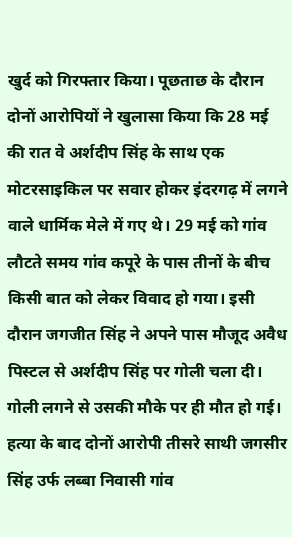खुर्द को गिरफ्तार किया। पूछताछ के दौरान दोनों आरोपियों ने खुलासा किया कि 28 मई की रात वे अर्शदीप सिंह के साथ एक मोटरसाइकिल पर सवार होकर इंदरगढ़ में लगने वाले धार्मिक मेले में गए थे। 29 मई को गांव लौटते समय गांव कपूरे के पास तीनों के बीच किसी बात को लेकर विवाद हो गया। इसी दौरान जगजीत सिंह ने अपने पास मौजूद अवैध पिस्टल से अर्शदीप सिंह पर गोली चला दी। गोली लगने से उसकी मौके पर ही मौत हो गई। हत्या के बाद दोनों आरोपी तीसरे साथी जगसीर सिंह उर्फ लब्बा निवासी गांव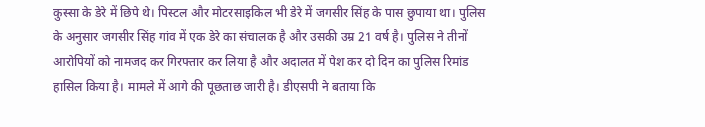कुस्सा के डेरे में छिपे थे। पिस्टल और मोटरसाइकिल भी डेरे में जगसीर सिंह के पास छुपाया था। पुलिस के अनुसार जगसीर सिंह गांव में एक डेरे का संचालक है और उसकी उम्र 21 वर्ष है। पुलिस ने तीनों आरोपियों को नामजद कर गिरफ्तार कर लिया है और अदालत में पेश कर दो दिन का पुलिस रिमांड हासिल किया है। मामले में आगे की पूछताछ जारी है। डीएसपी ने बताया कि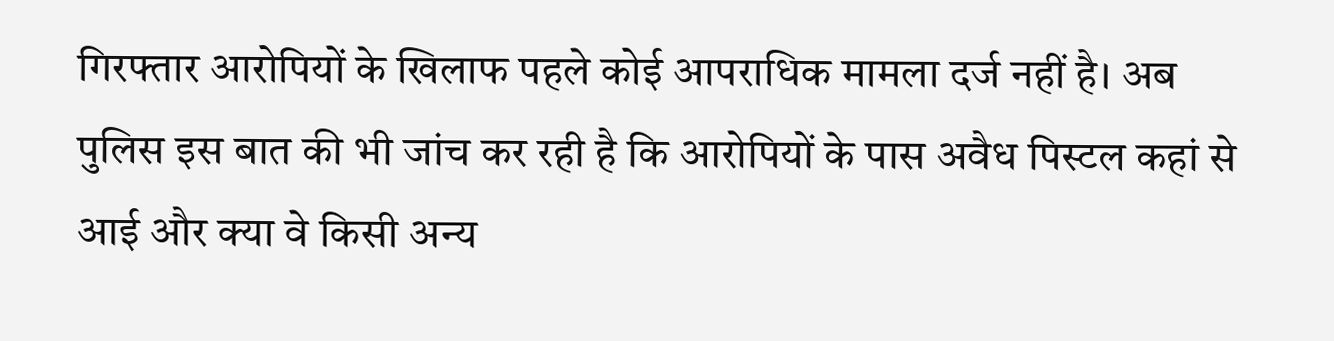गिरफ्तार आरोपियों के खिलाफ पहले कोई आपराधिक मामला दर्ज नहीं है। अब पुलिस इस बात की भी जांच कर रही है कि आरोपियों के पास अवैध पिस्टल कहां से आई और क्या वे किसी अन्य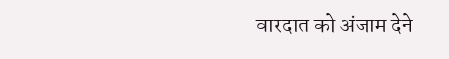वारदात को अंजाम देने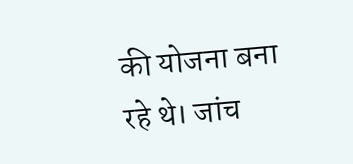की योजना बना रहे थे। जांच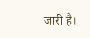जारी है।